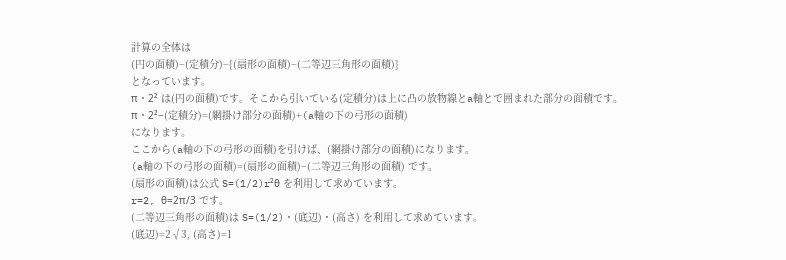計算の全体は
(円の面積)−(定積分)−{(扇形の面積)−(二等辺三角形の面積)}
となっています。
π・2² は(円の面積)です。そこから引いている(定積分)は上に凸の放物線とa軸とで囲まれた部分の面積です。
π・2²−(定積分)=(網掛け部分の面積)+(a軸の下の弓形の面積)
になります。
ここから(a軸の下の弓形の面積)を引けば、(網掛け部分の面積)になります。
(a軸の下の弓形の面積)=(扇形の面積)−(二等辺三角形の面積) です。
(扇形の面積)は公式 S=(1/2)r²θ を利用して求めています。
r=2, θ=2π/3 です。
(二等辺三角形の面積)は S=(1/2)・(底辺)・(高さ) を利用して求めています。
(底辺)=2√3, (高さ)=1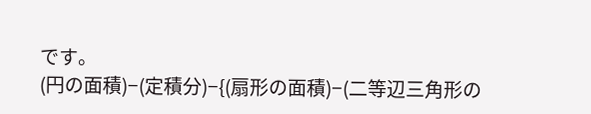です。
(円の面積)−(定積分)−{(扇形の面積)−(二等辺三角形の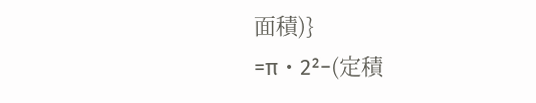面積)}
=π・2²−(定積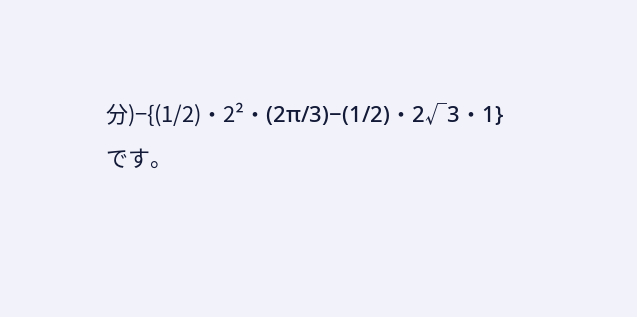分)−{(1/2)・2²・(2π/3)−(1/2)・2√3・1}
です。